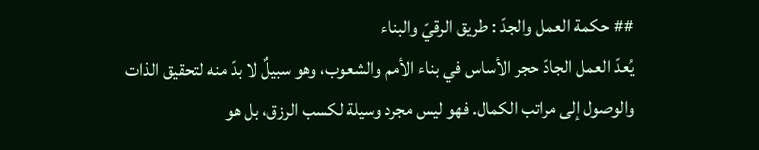## حكمة العمل والجدّ : طريق الرقيّ والبناء
يُعدّ العمل الجادّ حجر الأساس في بناء الأمم والشعوب، وهو سبيلٌ لا بدّ منه لتحقيق الذات والوصول إلى مراتب الكمال. فهو ليس مجرد وسيلة لكسب الرزق، بل هو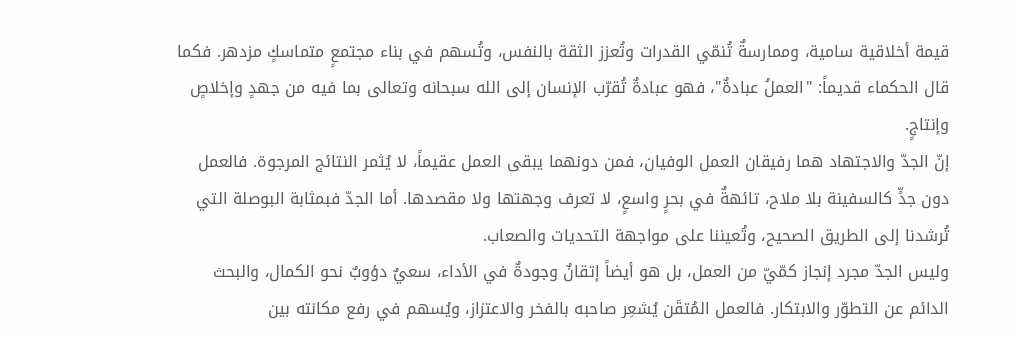قيمة أخلاقية سامية، وممارسةٌ تُنمّي القدرات وتُعزز الثقة بالنفس، وتُسهم في بناء مجتمعٍ متماسكٍ مزدهر. فكما قال الحكماء قديماً: "العملُ عبادةٌ"، فهو عبادةٌ تُقرّب الإنسان إلى الله سبحانه وتعالى بما فيه من جهدٍ وإخلاصٍ وإنتاجٍ.
إنّ الجدّ والاجتهاد هما رفيقان العمل الوفيان، فمن دونهما يبقى العمل عقيماً، لا يُثمر النتائج المرجوة. فالعمل دون جدٍّ كالسفينة بلا ملاح، تائهةٌ في بحرٍ واسعٍ، لا تعرف وجهتها ولا مقصدها. أما الجدّ فبمثابة البوصلة التي تُرشدنا إلى الطريق الصحيح، وتُعيننا على مواجهة التحديات والصعاب.
وليس الجدّ مجرد إنجاز كمّيّ من العمل، بل هو أيضاً إتقانٌ وجودةٌ في الأداء، سعيٌ دؤوبٌ نحو الكمال، والبحث الدائم عن التطوّر والابتكار. فالعمل المُتقَن يُشعِر صاحبه بالفخر والاعتزاز، ويُسهم في رفع مكانته بين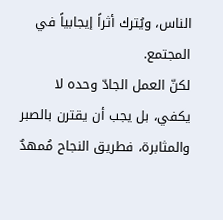الناس، ويُترك أثراً إيجابياً في المجتمع.
لكنّ العمل الجادّ وحده لا يكفي، بل يجب أن يقترن بالصبر والمثابرة، فطريق النجاح مُمهدٌ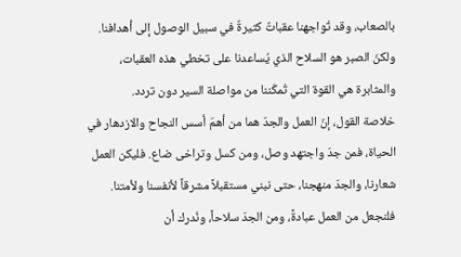بالصعاب، وقد تُواجهنا عقباتٌ كثيرةٌ في سبيل الوصول إلى أهدافنا. ولكنّ الصبر هو السلاح الذي يُساعدنا على تخطي هذه العقبات، والمثابرة هي القوة التي تُمكّننا من مواصلة السير دون تردد.
خلاصة القول، إنّ العمل والجدّ هما من أهمّ أسس النجاح والازدهار في الحياة، فمن جدّ واجتهد وصل، ومن كسل وتراخى ضاع. فليكن العمل شعارنا، والجدّ منهجنا، حتى نبني مستقبلاً مشرقاً لأنفسنا ولأمتنا. فلنجعل من العمل عبادةً، ومن الجدّ سلاحاً، ونُدرك أن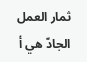ثمار العمل الجادّ هي أ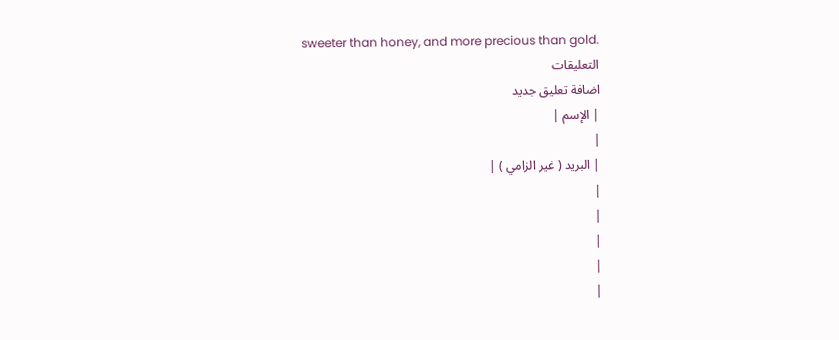sweeter than honey, and more precious than gold.
التعليقات
اضافة تعليق جديد
| الإسم |
|
| البريد ( غير الزامي ) |
|
|
|
|
|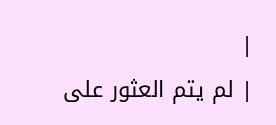|
| لم يتم العثور على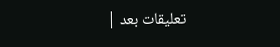تعليقات بعد |